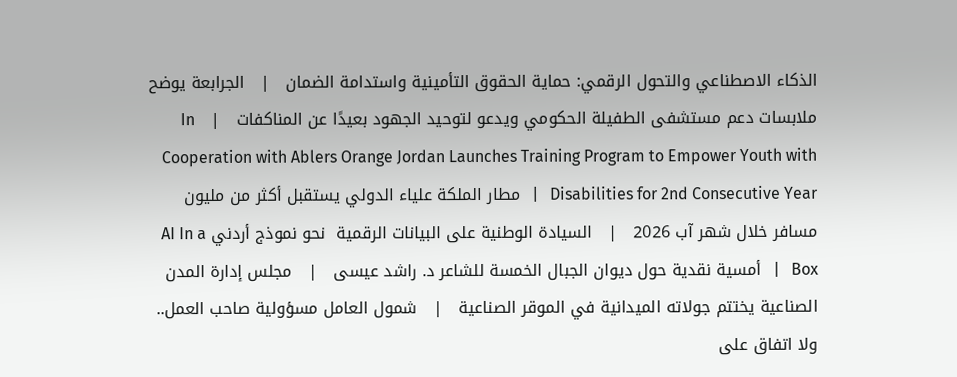الذكاء الاصطناعي والتحول الرقمي: حماية الحقوق التأمينية واستدامة الضمان   |   الجرابعة يوضح ملابسات دعم مستشفى الطفيلة الحكومي ويدعو لتوحيد الجهود بعيدًا عن المناكفات   |   In Cooperation with Ablers Orange Jordan Launches Training Program to Empower Youth with Disabilities for 2nd Consecutive Year   |   مطار الملكة علياء الدولي يستقبل أكثر من مليون مسافر خلال شهر آب 2026   |   السيادة الوطنية على البيانات الرقمية  نحو نموذج أردني AI In a Box   |   أمسية نقدية حول ديوان الجبال الخمسة للشاعر د. راشد عيسى   |   مجلس إدارة المدن الصناعية يختتم جولاته الميدانية في الموقر الصناعية   |   شمول العامل مسؤولية صاحب العمل.. ولا اتفاق على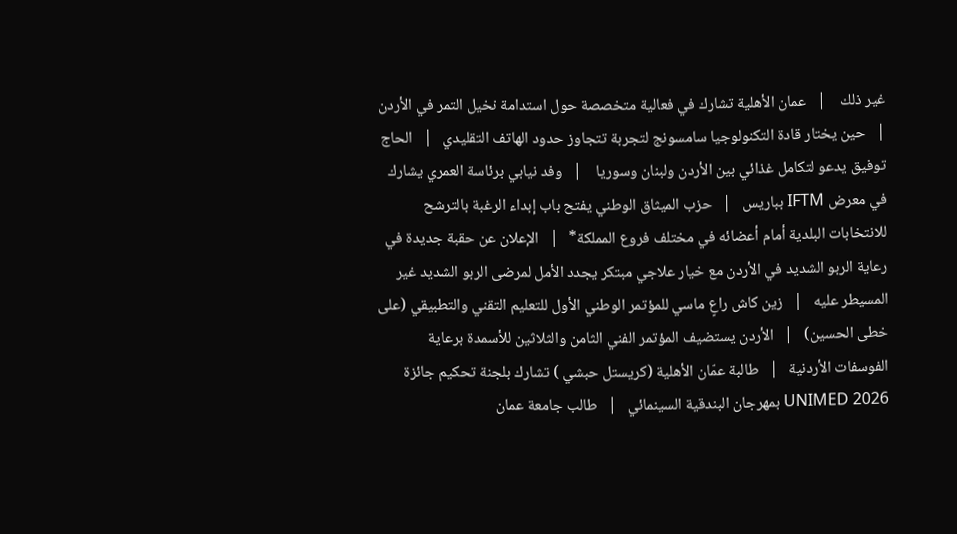غير ذلك    |   عمان الأهلية تشارك في فعالية متخصصة حول استدامة نخيل التمر في الأردن   |   حين يختار قادة التكنولوجيا سامسونج لتجربة تتجاوز حدود الهاتف التقليدي   |   الحاج توفيق يدعو لتكامل غذائي بين الأردن ولبنان وسوريا    |   وفد نيابي برئاسة العمري يشارك في معرض IFTM بباريس   |   حزب الميثاق الوطني يفتح باب إبداء الرغبة بالترشح للانتخابات البلدية أمام أعضائه في مختلف فروع المملكة*   |   الإعلان عن حقبة جديدة في رعاية الربو الشديد في الأردن مع خيار علاجي مبتكر يجدد الأمل لمرضى الربو الشديد غير المسيطر عليه   |   زين كاش راعٍ ماسي للمؤتمر الوطني الأول للتعليم التقني والتطبيقي (على خطى الحسين)   |   الأردن يستضيف المؤتمر الفني الثامن والثلاثين للأسمدة برعاية الفوسفات الأردنية   |   طالبة عمّان الأهلية (كريستل حبشي ) تشارك بلجنة تحكيم جائزة UNIMED 2026 بمهرجان البندقية السينمائي   |   طالب جامعة عمان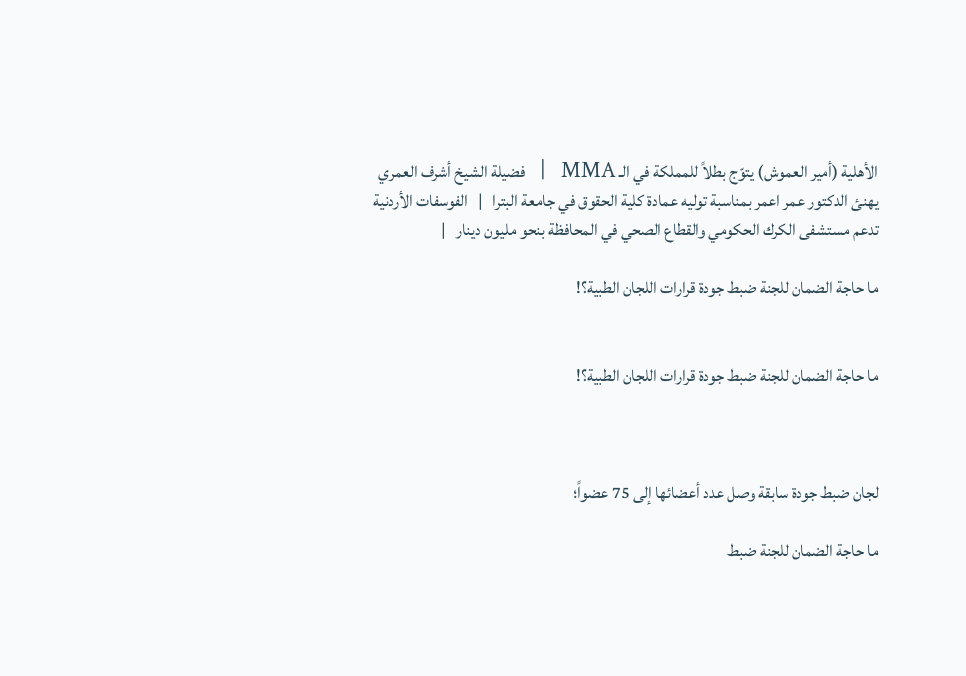الأهلية (أمير العموش) يتوّج بطلاً للمملكة في الـ MMA   |   فضيلة الشيخ أشرف العمري يهنئ الدكتور عمر اعمر بمناسبة توليه عمادة كلية الحقوق في جامعة البترا   |   الفوسفات الأردنية تدعم مستشفى الكرك الحكومي والقطاع الصحي في المحافظة بنحو مليون دينار   |

ما حاجة الضمان للجنة ضبط جودة قرارات اللجان الطبية؟!


ما حاجة الضمان للجنة ضبط جودة قرارات اللجان الطبية؟!



لجان ضبط جودة سابقة وصل عدد أعضائها إلى 75 عضواً؛

ما حاجة الضمان للجنة ضبط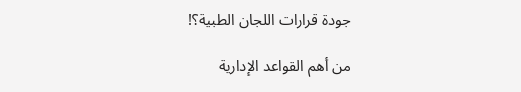جودة قرارات اللجان الطبية؟!

من أهم القواعد الإدارية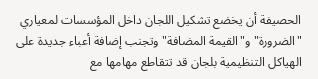الحصيفة أن يخضع تشكيل اللجان داخل المؤسسات لمعياري "الضرورة" و"القيمة المضافة" وتجنب إضافة أعباء جديدة على الهياكل التنظيمية بلجان قد تتقاطع مهامها مع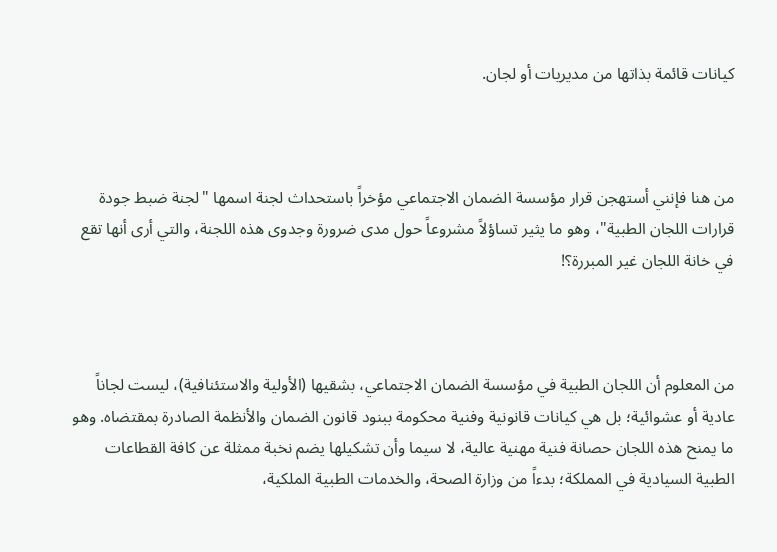كيانات قائمة بذاتها من مديريات أو لجان.



من هنا فإنني أستهجن قرار مؤسسة الضمان الاجتماعي مؤخراً باستحداث لجنة اسمها "لجنة ضبط جودة قرارات اللجان الطبية"، وهو ما يثير تساؤلاً مشروعاً حول مدى ضرورة وجدوى هذه اللجنة، والتي أرى أنها تقع في خانة اللجان غير المبررة؟!



من المعلوم أن اللجان الطبية في مؤسسة الضمان الاجتماعي، بشقيها (الأولية والاستئنافية)، ليست لجاناً عادية أو عشوائية؛ بل هي كيانات قانونية وفنية محكومة ببنود قانون الضمان والأنظمة الصادرة بمقتضاه. وهو ما يمنح هذه اللجان حصانة فنية مهنية عالية، لا سيما وأن تشكيلها يضم نخبة ممثلة عن كافة القطاعات الطبية السيادية في المملكة؛ بدءاً من وزارة الصحة، والخدمات الطبية الملكية،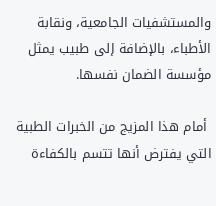والمستشفيات الجامعية، ونقابة الأطباء، بالإضافة إلى طبيب يمثل مؤسسة الضمان نفسها.

 أمام هذا المزيج من الخبرات الطبية التي يفترض أنها تتسم بالكفاءة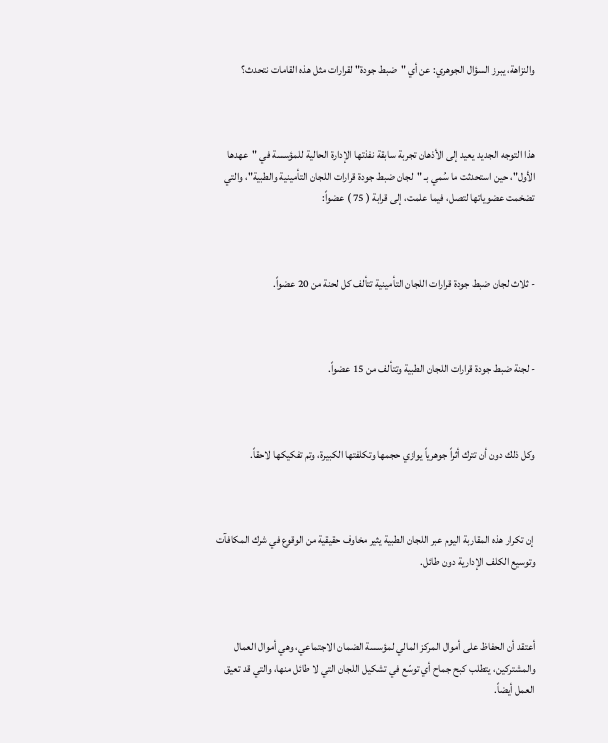والنزاهة، يبرز السؤال الجوهري: عن أي "ضبط جودة" لقرارات مثل هذه القامات نتحدث؟



هذا التوجه الجديد يعيد إلى الأذهان تجربة سابقة نفذتها الإدارة الحالية للمؤسسة في "عهدها الأول"، حين استحدثت ما سُمي بـ "لجان ضبط جودة قرارات اللجان التأمينية والطبية"، والتي تضخمت عضوياتها لتصل، فيما علمت، إلى قرابة ( 75 ) عضواً:



- ثلاث لجان ضبط جودة قرارات اللجان التأمينية تتألف كل لحنة من 20 عضواً.



- لجنة ضبط جودة قرارات اللجان الطبية وتتألف من 15 عضواً.



وكل ذلك دون أن تترك أثراً جوهرياً يوازي حجمها وتكلفتها الكبيرة، وتم تفكيكها لاحقاً.



 إن تكرار هذه المقاربة اليوم عبر اللجان الطبية يثير مخاوف حقيقية من الوقوع في شرك المكافآت وتوسيع الكلف الإدارية دون طائل.



أعتقد أن الحفاظ على أموال المركز المالي لمؤسسة الضمان الاجتماعي، وهي أموال العمال والمشتركين، يتطلب كبح جماح أي توسّع في تشكيل اللجان التي لا طائل منها، والتي قد تعيق العمل أيضاً.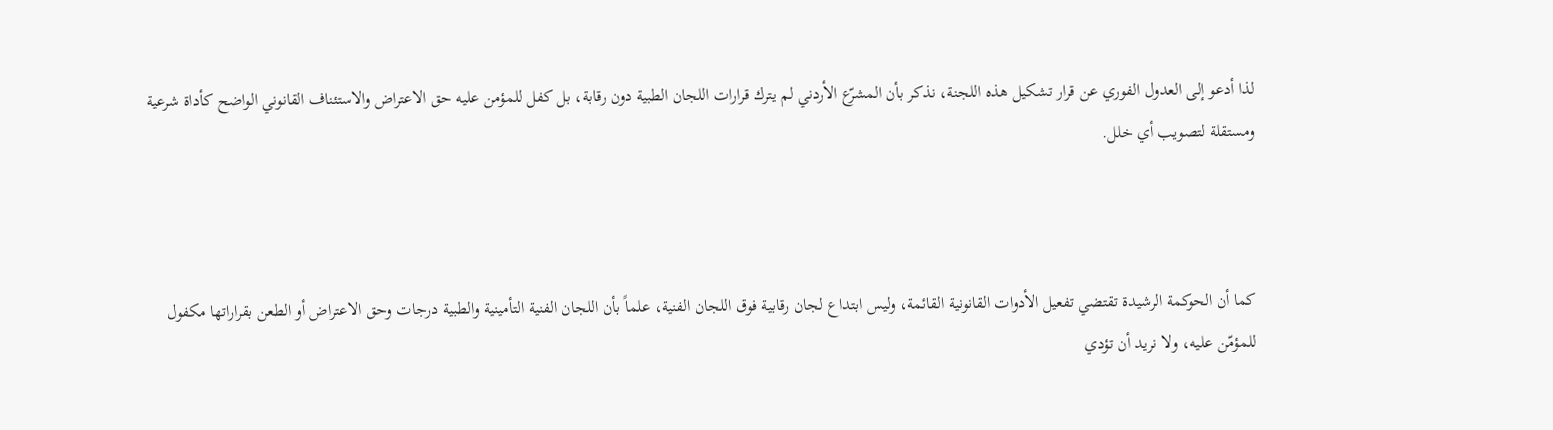لذا أدعو إلى العدول الفوري عن قرار تشكيل هذه اللجنة، نذكر بأن المشرّع الأردني لم يترك قرارات اللجان الطبية دون رقابة، بل كفل للمؤمن عليه حق الاعتراض والاستئناف القانوني الواضح كأداة شرعية ومستقلة لتصويب أي خلل.



كما أن الحوكمة الرشيدة تقتضي تفعيل الأدوات القانونية القائمة، وليس ابتداع لجان رقابية فوق اللجان الفنية، علماً بأن اللجان الفنية التأمينية والطبية درجات وحق الاعتراض أو الطعن بقراراتها مكفول للمؤمّن عليه، ولا نريد أن تؤدي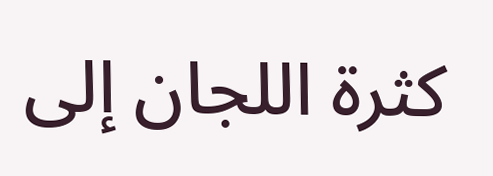كثرة اللجان إلى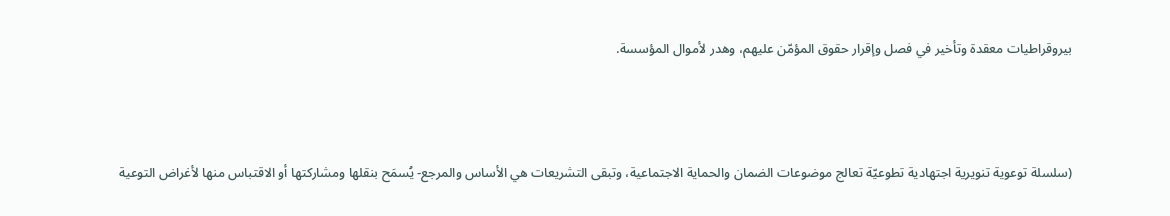بيروقراطيات معقدة وتأخير في فصل وإقرار حقوق المؤمّن عليهم، وهدر لأموال المؤسسة.



(سلسلة توعوية تنويرية اجتهادية تطوعيّة تعالج موضوعات الضمان والحماية الاجتماعية، وتبقى التشريعات هي الأساس والمرجع- يُسمَح بنقلها ومشاركتها أو الاقتباس منها لأغراض التوعية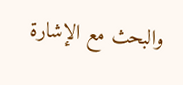والبحث مع الإشارة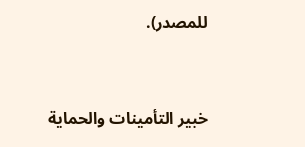للمصدر).



خبير التأمينات والحماية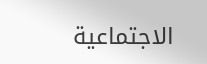الاجتماعية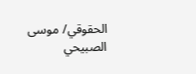الحقوقي/ موسى الصبيحي